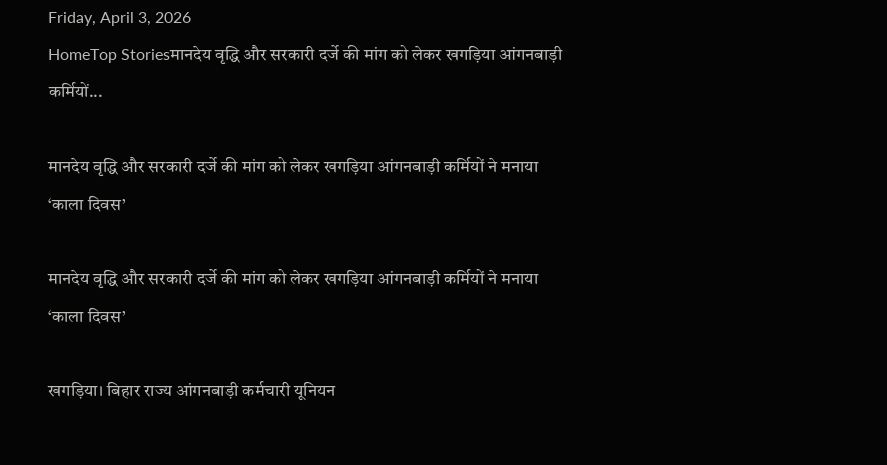Friday, April 3, 2026
HomeTop Storiesमानदेय वृद्धि और सरकारी दर्जे की मांग को लेकर खगड़िया आंगनबाड़ी कर्मियों...

मानदेय वृद्धि और सरकारी दर्जे की मांग को लेकर खगड़िया आंगनबाड़ी कर्मियों ने मनाया ‘काला दिवस’

मानदेय वृद्धि और सरकारी दर्जे की मांग को लेकर खगड़िया आंगनबाड़ी कर्मियों ने मनाया ‘काला दिवस’

खगड़िया। बिहार राज्य आंगनबाड़ी कर्मचारी यूनियन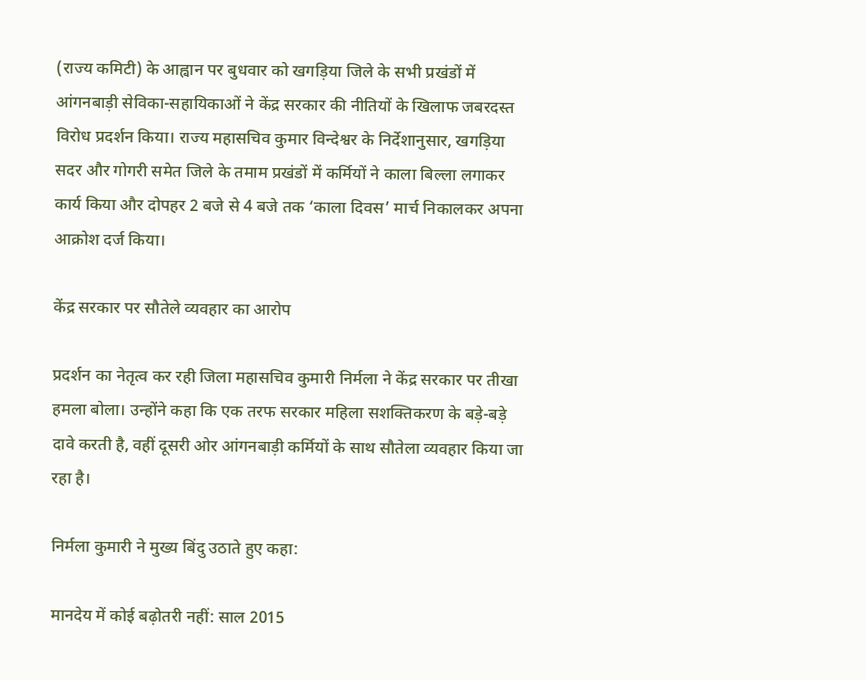(राज्य कमिटी) के आह्वान पर बुधवार को खगड़िया जिले के सभी प्रखंडों में आंगनबाड़ी सेविका-सहायिकाओं ने केंद्र सरकार की नीतियों के खिलाफ जबरदस्त विरोध प्रदर्शन किया। राज्य महासचिव कुमार विन्देश्वर के निर्देशानुसार, खगड़िया सदर और गोगरी समेत जिले के तमाम प्रखंडों में कर्मियों ने काला बिल्ला लगाकर कार्य किया और दोपहर 2 बजे से 4 बजे तक ‘काला दिवस’ मार्च निकालकर अपना आक्रोश दर्ज किया।

केंद्र सरकार पर सौतेले व्यवहार का आरोप

प्रदर्शन का नेतृत्व कर रही जिला महासचिव कुमारी निर्मला ने केंद्र सरकार पर तीखा हमला बोला। उन्होंने कहा कि एक तरफ सरकार महिला सशक्तिकरण के बड़े-बड़े दावे करती है, वहीं दूसरी ओर आंगनबाड़ी कर्मियों के साथ सौतेला व्यवहार किया जा रहा है।

निर्मला कुमारी ने मुख्य बिंदु उठाते हुए कहा:

मानदेय में कोई बढ़ोतरी नहीं: साल 2015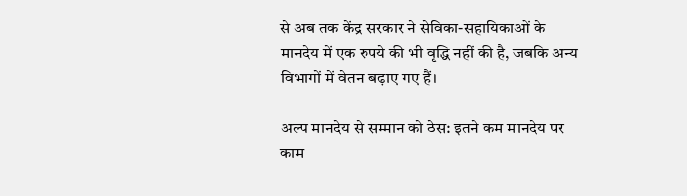से अब तक केंद्र सरकार ने सेविका-सहायिकाओं के मानदेय में एक रुपये की भी वृद्धि नहीं की है, जबकि अन्य विभागों में वेतन बढ़ाए गए हैं।

अल्प मानदेय से सम्मान को ठेस: इतने कम मानदेय पर काम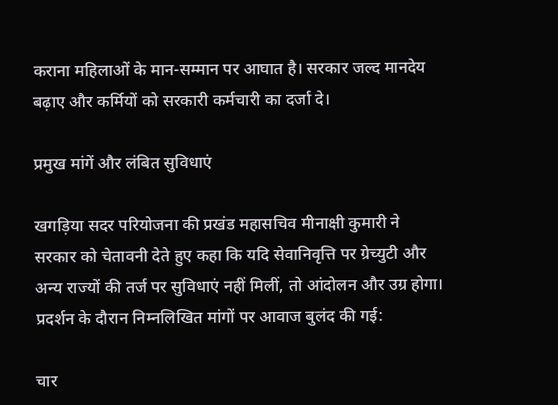कराना महिलाओं के मान-सम्मान पर आघात है। सरकार जल्द मानदेय बढ़ाए और कर्मियों को सरकारी कर्मचारी का दर्जा दे।

प्रमुख मांगें और लंबित सुविधाएं

खगड़िया सदर परियोजना की प्रखंड महासचिव मीनाक्षी कुमारी ने सरकार को चेतावनी देते हुए कहा कि यदि सेवानिवृत्ति पर ग्रेच्युटी और अन्य राज्यों की तर्ज पर सुविधाएं नहीं मिलीं, तो आंदोलन और उग्र होगा। प्रदर्शन के दौरान निम्नलिखित मांगों पर आवाज बुलंद की गई:

चार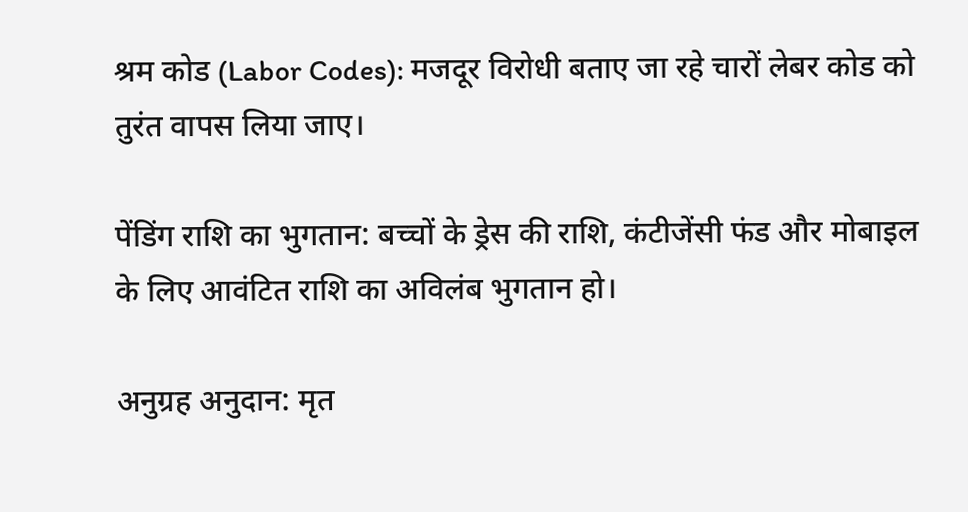श्रम कोड (Labor Codes): मजदूर विरोधी बताए जा रहे चारों लेबर कोड को तुरंत वापस लिया जाए।

पेंडिंग राशि का भुगतान: बच्चों के ड्रेस की राशि, कंटीजेंसी फंड और मोबाइल के लिए आवंटित राशि का अविलंब भुगतान हो।

अनुग्रह अनुदान: मृत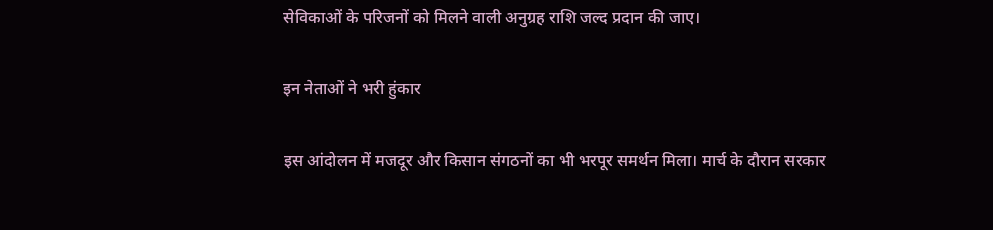सेविकाओं के परिजनों को मिलने वाली अनुग्रह राशि जल्द प्रदान की जाए।

इन नेताओं ने भरी हुंकार

इस आंदोलन में मजदूर और किसान संगठनों का भी भरपूर समर्थन मिला। मार्च के दौरान सरकार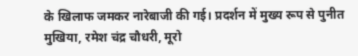के खिलाफ जमकर नारेबाजी की गई। प्रदर्शन में मुख्य रूप से पुनीत मुखिया, रमेश चंद्र चौधरी, मूरो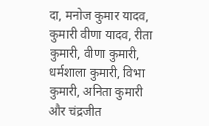दा, मनोज कुमार यादव, कुमारी वीणा यादव, रीता कुमारी, वीणा कुमारी, धर्मशाला कुमारी, विभा कुमारी, अनिता कुमारी और चंद्रजीत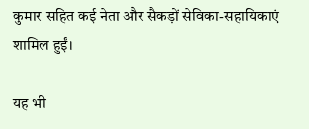कुमार सहित कई नेता और सैकड़ों सेविका-सहायिकाएं शामिल हुईं।

यह भी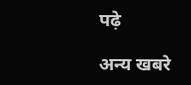पढ़े

अन्य खबरे